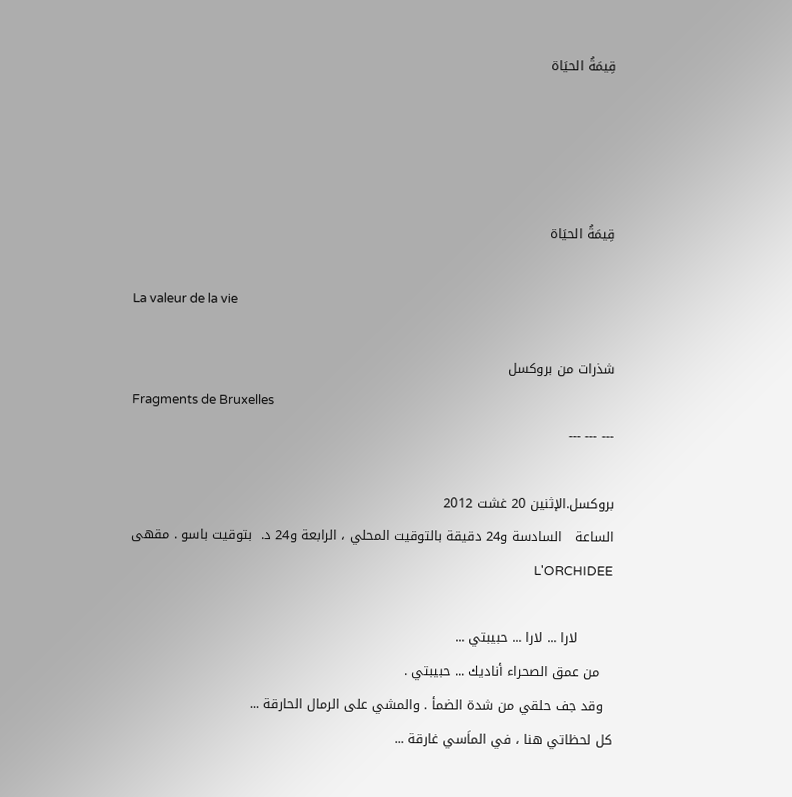قِيمَةُ الحيَاة




قِيمَةُ الحيَاة

La valeur de la vie

شذرات من بروكسل
Fragments de Bruxelles
--- --- ---

بروكسل.الإثنين 20 غشت 2012
الساعة   السادسة و24 دقيقة بالتوقيت المحلي ، الرابعة و24 د.  بتوقيت باسو . مقهى L'ORCHIDEE

        لارا ... لارا ... حبيبتي ...
   من عمق الصحراء أناديك ... حبيبتي .
  وقد جف حلقي من شدة الضمأ . والمشي على الرمال الحارقة ...
كل لحظاتي هنا ، في الماَسي غارقة ...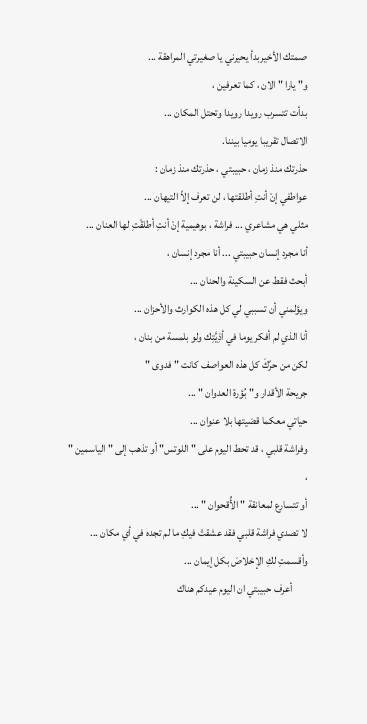صمتك الأخيربدأ يحيرني يا صغيرتي المراهقة ...
و" يارا " الان ، كما تعرفين ،
بدأت تتسرب رويدا رويدا وتحتل المكان ...
الاتصال تقريبا يوميا بيننا.
حذرتك منذ زمان ، حبيبتي ، حذرتك منذ زمان :
عواطفي إنْ أنتِ أطلقتها ، لن تعرف إلاً التيهان ...
مثلي هي مشاعري ... فراشة ، بوهيمية إنْ أنتِ أطلقْتِ لها العنان ...
أنا مجرد إنسان حبيبتي ... أنا مجرد إنسان ،
أبحث فقط عن السكينة والحنان ...
ويؤلمني أن تسببي لي كل هذه الكوارث والأحزان ...
أنا الذي لم أفكر يوما في أذِيَّتِك ولو بلمسة من بنان ،
لكن من حرًكَ كل هذه العواصف كانت " فدوى "
جريحة الأقدار و" بُؤرة العدوان " ...
حياتي معكما قضيتها بلا عنوان ...
وفراشة قلبي ، قد تحط اليوم على " اللوتس" أو تذهب إلى " الياسمين " ،
أو تتسارع لمعانقة " الأُقحوان " ...
لا تصدي فراشة قلبي فقد عشقتْ فيكِ ما لم تجده في أي مكان ...
وأقسمتِ لكِ الإخلاصَ بكل إيمان ...
       أعرف حبيبتي ان اليوم عيدكم هناك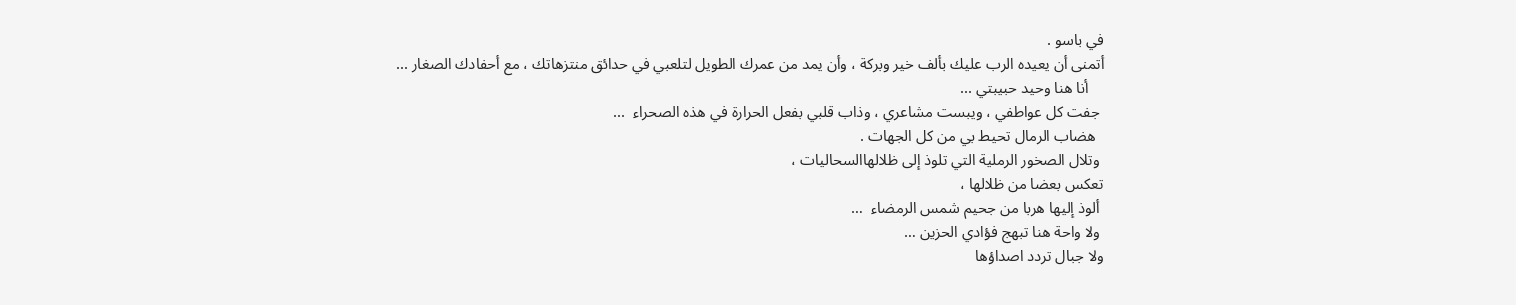في باسو .
أتمنى أن يعيده الرب عليك بألف خير وبركة ، وأن يمد من عمرك الطويل لتلعبي في حدائق منتزهاتك ، مع أحفادك الصغار ...
    أنا هنا وحيد حبيبتي ...
 جفت كل عواطفي ، ويبست مشاعري ، وذاب قلبي بفعل الحرارة في هذه الصحراء  ...
  هضاب الرمال تحيط بي من كل الجهات .
 وتلال الصخور الرملية التي تلوذ إلى ظلالهاالسحاليات ،
تعكس بعضا من ظلالها ،
 ألوذ إليها هربا من جحيم شمس الرمضاء  …
 ولا واحة هنا تبهج فؤادي الحزين …
ولا جبال تردد اصداؤها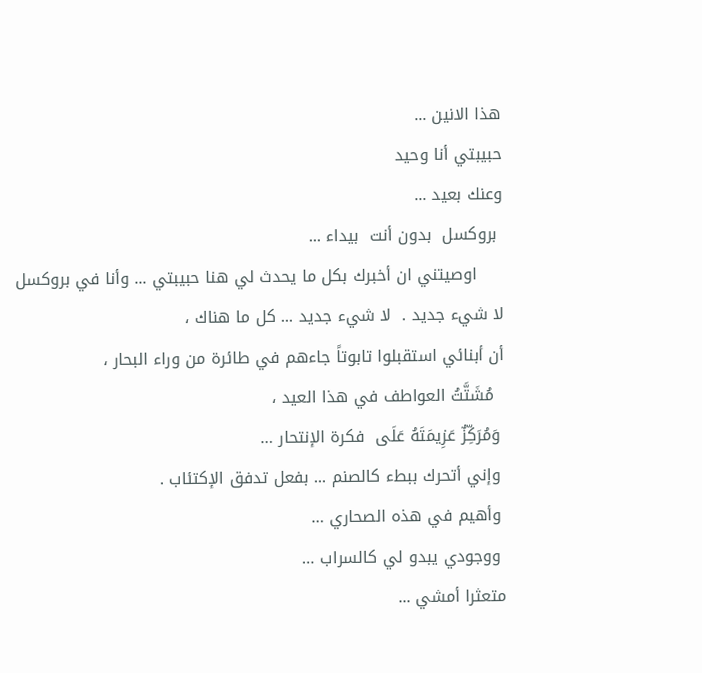هذا الانين ...
حبيبتي أنا وحيد
وعنك بعيد ...
 بروكسل  بدون أنت  بيداء ...
     اوصيتني ان أخبرك بكل ما يحدث لي هنا حبيبتي ... وأنا في بروكسل
لا شيء جديد .  لا شيء جديد ... كل ما هناك ،
أن أبنائي استقبلوا تابوتاً جاءهم في طائرة من وراء البحار ،
  مُشَتَّتُ العواطف في هذا العيد ،
 وَمُرَكِّزٌ عَزِيمَتَهُ عَلَى  فكرة الإنتحار …
 وإني أتحرك ببطء كالصنم ... بفعل تدفق الإكتئاب .
 وأهيم في هذه الصحاري …
 ووجودي يبدو لي كالسراب …
متعثرا أمشي ...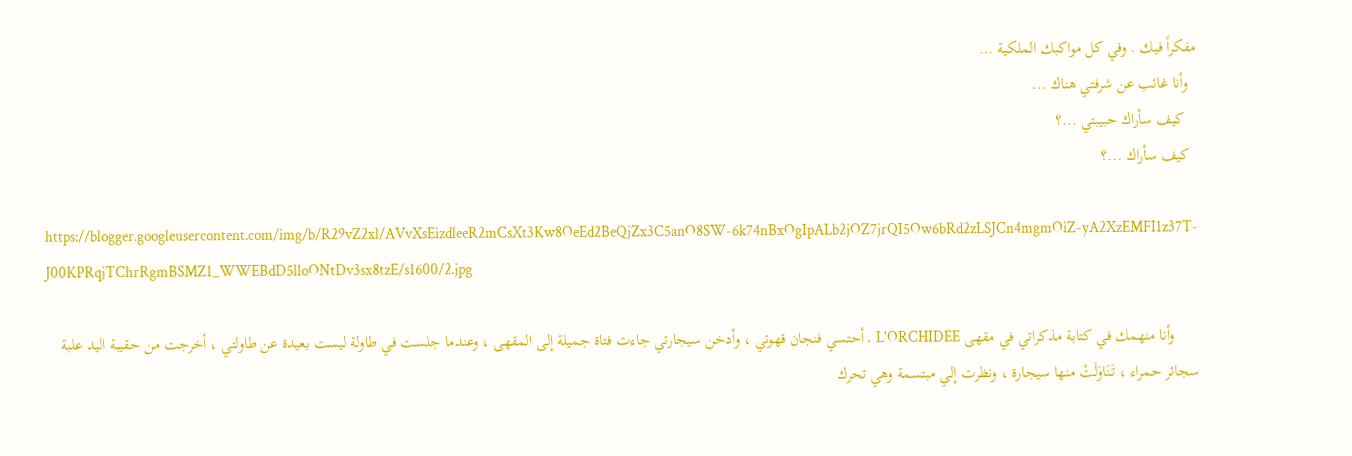مفكراً فيك . وفي كل مواكبك الملكية …
  وأنا غائب عن شرفتي هناك ...
   كيف سأراك حبيبتي ...؟
  كيف سأراك ...؟

https://blogger.googleusercontent.com/img/b/R29vZ2xl/AVvXsEizdleeR2mCsXt3Kw8OeEd2BeQjZx3C5anO8SW-6k74nBxOgIpALb2jOZ7jrQI5Ow6bRd2zLSJCn4mgmOiZ-yA2XzEMFI1z37T-J00KPRqjTChrRgmBSMZ1_WWEBdD5lloONtDv3sx8tzE/s1600/2.jpg

      وأنا منهمك في كتابة مذكراتي في مقهى L'ORCHIDEE  . أحتسي فنجان قهوتي ، وأدخن سيجارتي جاءت فتاة جميلة إلى المقهى ، وعندما جلست في طاولة ليست بعيدة عن طاولتي ، أخرجت من حقيبة اليد علبة  سجائر حمراء ، تَنَاوَلَتْ منها سيجارة ، ونظرت إلي مبتسمة وهي تحرك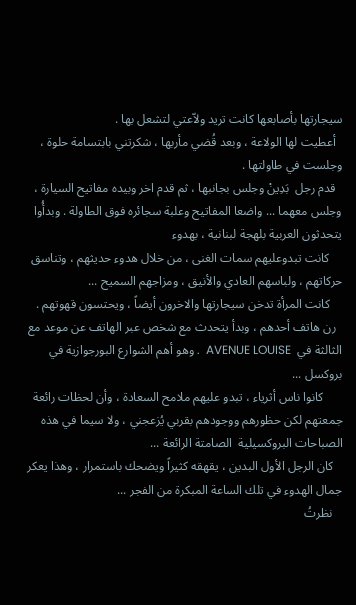سيجارتها بأصابعها كانت تريد ولاّعتي لتشعل بها .
  أعطيت لها الولاعة ، وبعد قُضي مأربها ، شكرتني بابتسامة حلوة ، وجلست في طاولتها .
  قدم رجل  بَدِينْ وجلس بجانبها ، ثم قدم اخر وبيده مفاتيح السيارة ، وجلس معهما ... واضعا المفاتيح وعلبة سجائره فوق الطاولة . وبدأُوا يتحدثون العربية بلهجة لبنانية ، بهدوء
    كانت تبدوعليهم سمات الغنى ، من خلال هدوء حديثهم ، وتناسق حركاتهم ، ولباسهم العادي والأنيق ، ومزاجهم السميح ...
    كانت المرأة تدخن سيجارتها والاخرون أيضاً ، ويحتسون قهوتهم .
  رن هاتف أحدهم ، وبدأ يتحدث مع شخص عبر الهاتف عن موعد مع الثالثة في  AVENUE LOUISE  . وهو أهم الشوارع البورجوازية في بروكسل ...
      كانوا ناس أثرياء ، تبدو عليهم ملامح السعادة ، وأن لحظات رائعة جمعتهم لكن حظورهم ووجودهم بقربي يُزعجني ، ولا سيما في هذه الصباحات البروكسيلية  الصامتة الرائعة ...
   كان الرجل الأول البدين ، يقهقه كثيراً ويضحك باستمرار ، وهذا يعكر جمال الهدوء في تلك الساعة المبكرة من الفجر ...
   نظرتُ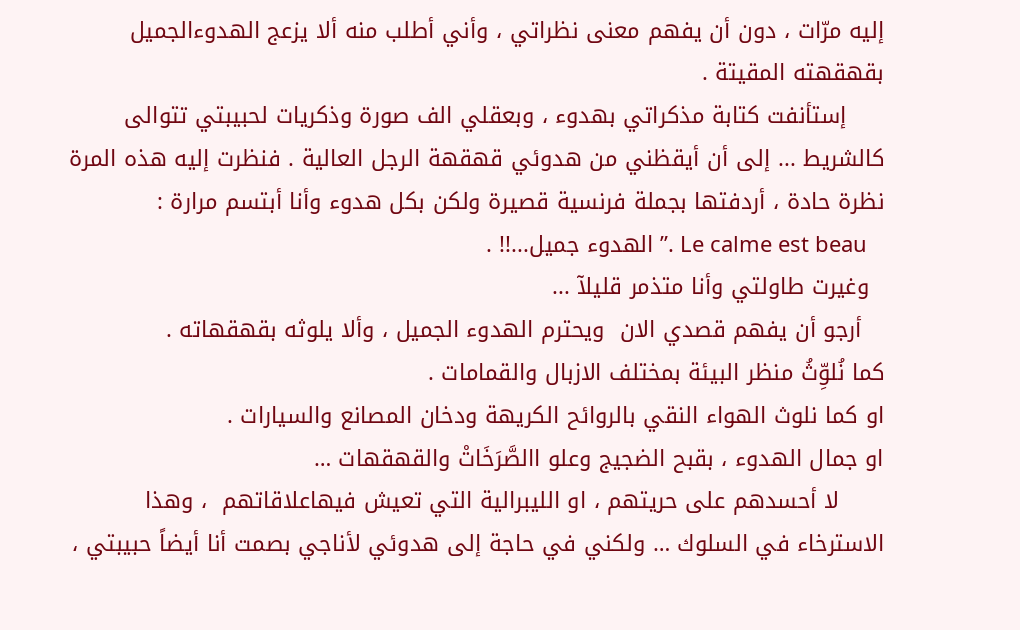إليه مرّات ، دون أن يفهم معنى نظراتي ، وأني أطلب منه ألا يزعج الهدوءالجميل بقهقهته المقيتة .
     إستأنفت كتابة مذكراتي بهدوء ، وبعقلي الف صورة وذكريات لحبيبتي تتوالى كالشريط ... إلى أن أيقظني من هدوئي قهقهة الرجل العالية . فنظرت إليه هذه المرة نظرة حادة ، أردفتها بجملة فرنسية قصيرة ولكن بكل هدوء وأنا أبتسم مرارة :
   Le calme est beau .” الهدوء جميل...!! .
  وغيرت طاولتي وأنا متذمر قليلآ ...
   أرجو أن يفهم قصدي الان  ويحترم الهدوء الجميل ، وألا يلوثه بقهقهاته .
كما نُلوِّثُ منظر البيئة بمختلف الازبال والقمامات .
او كما نلوث الهواء النقي بالروائح الكريهة ودخان المصانع والسيارات .
او جمال الهدوء ، بقبح الضجيج وعلو االصَّرَخَاتْ والقهقهات …
      لا أحسدهم على حريتهم ، او الليبرالية التي تعيش فيهاعلاقاتهم  ، وهذا الاسترخاء في السلوك … ولكني في حاجة إلى هدوئي لأناجي بصمت أنا أيضاً حبيبتي ،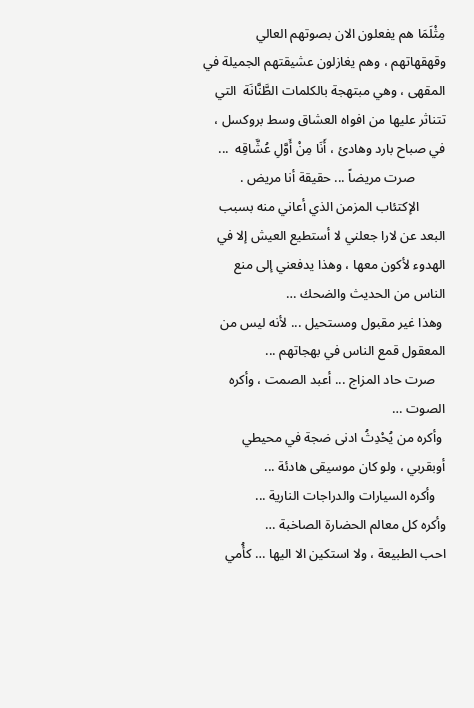مِثْلَمَا هم يفعلون الان بصوتهم العالي وقهقهاتهم ، وهم يغازلون عشيقتهم الجميلة في المقهى ، وهي مبتهجة بالكلمات الطَّنَّانَة  التي تتناثر عليها من افواه العشاق وسط بروكسل ، في صباح بارد وهادئ ، أَنَا مِنْ أَوَّلِ عُشَّاقِه  ...
         صرت مريضاً ... حقيقة أنا مريض .
        الإكتئاب المزمن الذي أعاني منه بسبب البعد عن لارا جعلني لا أستطيع العيش إلا في الهدوء لأكون معها ، وهذا يدفعني إلى منع الناس من الحديث والضحك …
 وهذا غير مقبول ومستحيل ... لأنه ليس من المعقول قمع الناس في بهجاتهم ...
   صرت حاد المزاج ... أعبد الصمت ، وأكره الصوت …
 وأكره من يُحْدِثُ ادنى ضجة في محيطي أوبقربي ، ولو كان موسيقى هادئة ...
   وأكره السيارات والدراجات النارية ...
وأكره كل معالم الحضارة الصاخبة …
احب الطبيعة ، ولا استكين الا اليها … كأُمي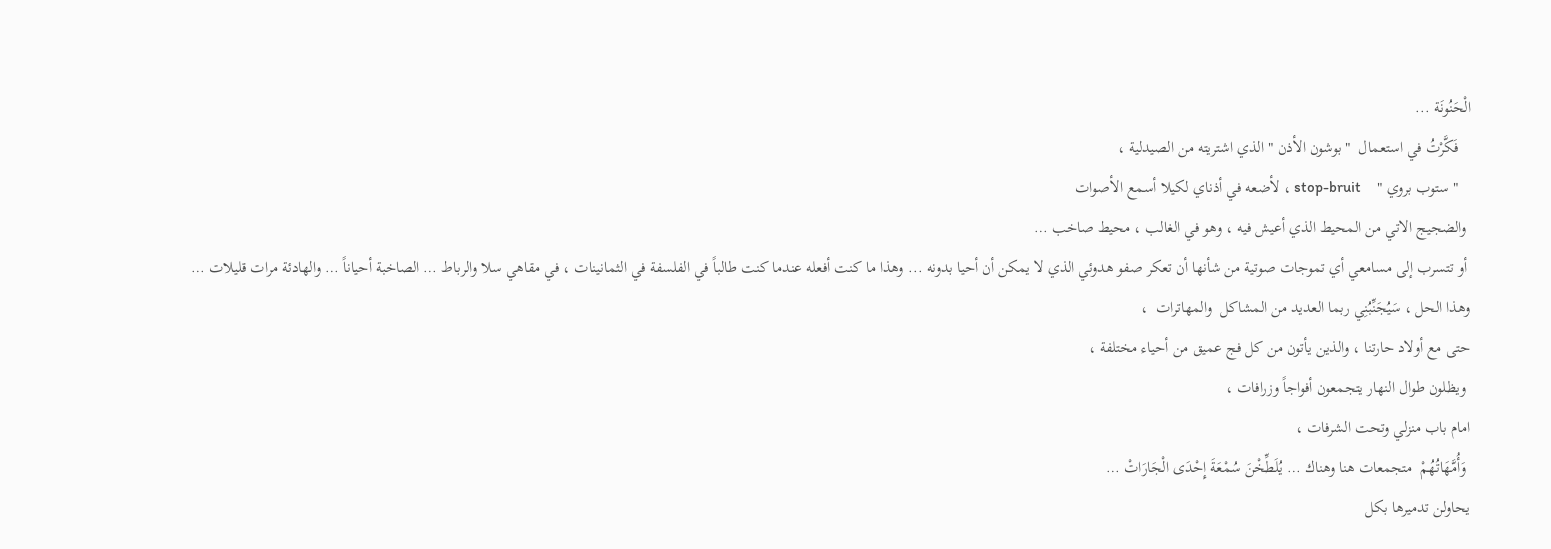الْحَنُونَة ...
   فَكَّرْتُ في استعمال  "بوشون الأذن " الذي اشتريته من الصيدلية ،
   " ستوب بروي "    stop-bruit ، لأضعه في أذناي لكيلا أسمع الأصوات
 والضجيج الاتي من المحيط الذي أعيش فيه ، وهو في الغالب ، محيط صاخب …
 أو تتسرب إلى مسامعي أي تموجات صوتية من شأنها أن تعكر صفو هدوئي الذي لا يمكن أن أحيا بدونه ... وهذا ما كنت أفعله عندما كنت طالباً في الفلسفة في الثمانينات ، في مقاهي سلا والرباط … الصاخبة أحياناً … والهادئة مرات قليلات …
وهذا الحل ، سَيُجَنِّبُنِي ربما العديد من المشاكل  والمهاترات  ،
حتى مع أولاد حارتنا ، والذين يأتون من كل فج عميق من أحياء مختلفة ،
 ويظلون طوال النهار يتجمعون أفواجاً وزرافات ،
امام باب منزلي وتحت الشرفات ،
 وَأُمَّهَاتُهُمْ  متجمعات هنا وهناك … يُلَطِّخْنَ سُمْعَةَ إِحْدَى الْجَارَاتْ …
يحاولن تدميرها بكل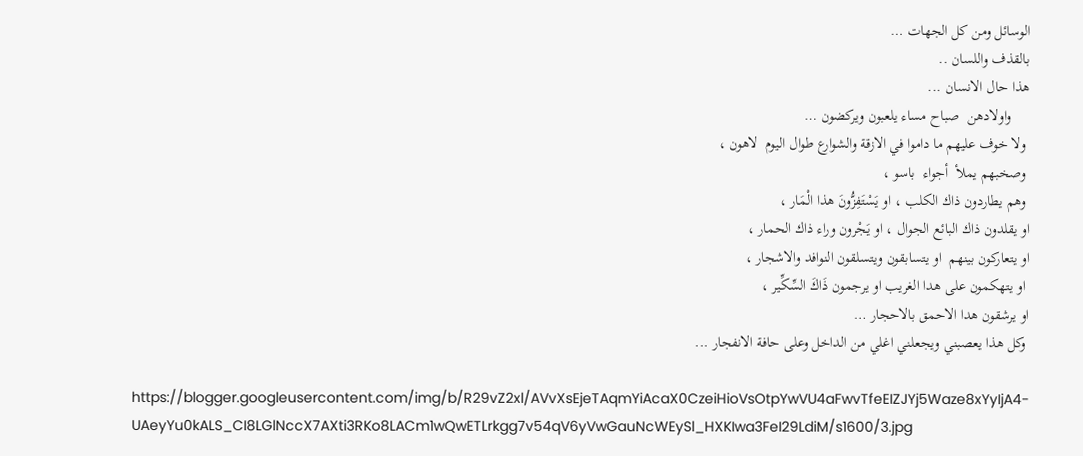الوسائل ومن كل الجهات …
بالقذف واللسان ..
هذا حال الانسان ...
     واولادهن  صباح مساء يلعبون ويركضون …
 ولا خوف عليهم ما داموا في الازقة والشوارع طوال اليوم  لاهون ،
 وصخبهم يملأ  أجواء  باسو ،
 وهم يطاردون ذاك الكلب ، او يَسْتَفِزُّونَ هذا الْمَار ،
او يقلدون ذاك البائع الجوال ، او يَجْرون وراء ذاك الحمار ،
او يتعاركون بينهم  او يتسابقون ويتسلقون النوافد والاشجار ،
 او يتهكمون على هدا الغريب او يرجمون ذَاكَ السِّكِّير ،
او يرشقون هدا الاحمق بالاحجار …
 وكل هذا يعصبني ويجعلني اغلي من الداخل وعلى حافة الانفجار ...

https://blogger.googleusercontent.com/img/b/R29vZ2xl/AVvXsEjeTAqmYiAcaX0CzeiHioVsOtpYwVU4aFwvTfeEIZJYj5Waze8xYyIjA4-UAeyYu0kALS_CI8LGlNccX7AXti3RKo8LACm1wQwETLrkgg7v54qV6yVwGauNcWEySl_HXKIwa3FeI29LdiM/s1600/3.jpg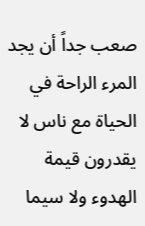صعب جداً أن يجد المرء الراحة في الحياة مع ناس لا يقدرون قيمة الهدوء ولا سيما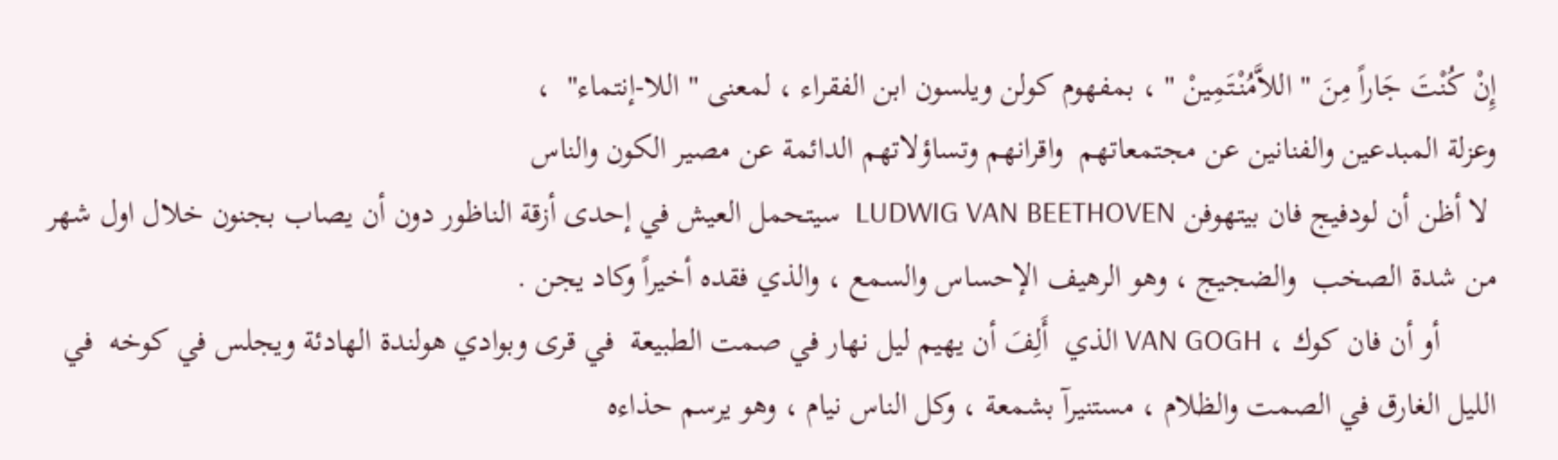إِنْ كُنْتَ جَاراً مِنَ " اللاَّمُنْتَمِينْ " ، بمفهوم كولن ويلسون ابن الفقراء ، لمعنى " اللا-إنتماء"  ،
وعزلة المبدعين والفنانين عن مجتمعاتهم  واقرانهم وتساؤلاتهم الدائمة عن مصير الكون والناس
 لا أظن أن لودفيج فان بيتهوفن LUDWIG VAN BEETHOVEN  سيتحمل العيش في إحدى أزقة الناظور دون أن يصاب بجنون خلال اول شهر من شدة الصخب  والضجيج ، وهو الرهيف الإحساس والسمع ، والذي فقده أخيراً وكاد يجن .
       أو أن فان كوك ، VAN GOGH الذي  أَلِفَ أن يهيم ليل نهار في صمت الطبيعة  في قرى وبوادي هولندة الهادئة ويجلس في كوخه  في الليل الغارق في الصمت والظلام ، مستنيرآ بشمعة ، وكل الناس نيام ، وهو يرسم حذاءه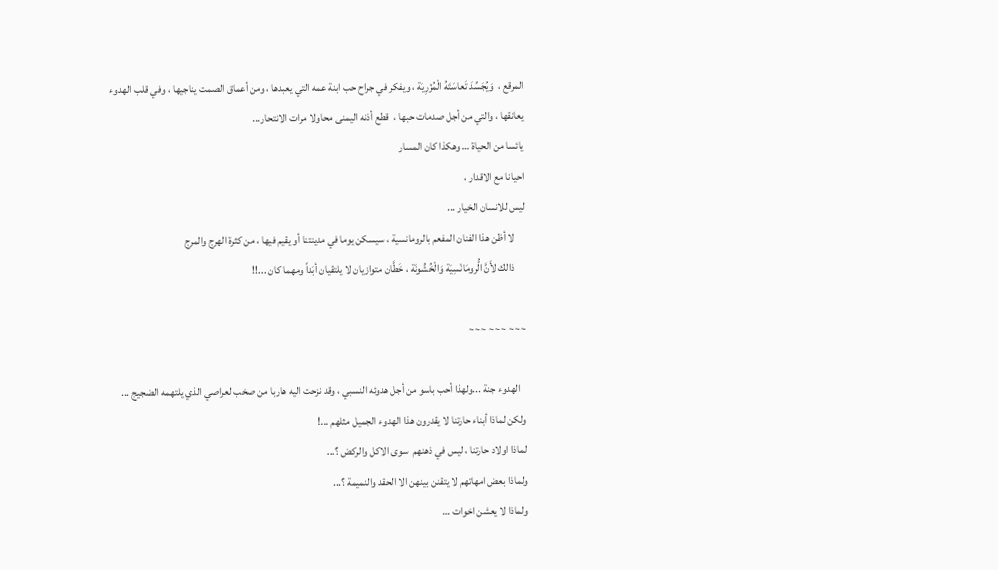المرقع ،  وَيُجَسِّدَ تَعاسَتَهُ الْمُزْرِيَة ، ويفكر في جراح حب ابنة عمه التي يعبدها ، ومن أعماق الصمت يناجيها ، وفي قلب الهدوء يعانقها ، والتي من أجل صدمات حبها ،  قطع أذنه اليمنى محاولا مرات الانتحار...
يائسا من الحياة … وهكذا كان المسار
احيانا مع الاقدار ،
ليس للانسان الخيار ...
     لا أظن هذا الفنان المفعم بالرومانسية ، سيسكن يوما في مدينتنا أو يقيم فيها ، من كثرة الهرج والمرج
     ذالك لأَنَّ الُّرومَانْسِيَة وَالْخُشُونَة ، خَطَّان متوازيان لا يلتقيان أبَداً ومهما كان ...!!

~~~ ~~~ ~~~

   الهدوء جنة ...ولهذا أحب باسو من أجل هدوئه النسبي ، وقد نزحت اليه هاربا من صخب لعراصي الذي يلتهمه الضجيج ...
ولكن لماذا أبناء حارتنا لا يقدرون هذا الهدوء الجميل مثلهم ...!
لماذا اولاد حارتنا ، ليس في ذهنهم  سوى الاكل والركض ؟...
ولماذا بعض امهاتهم لا يتقنن بينهن الا الحقد والنميمة ؟...
ولماذا لا يعشن اخوات …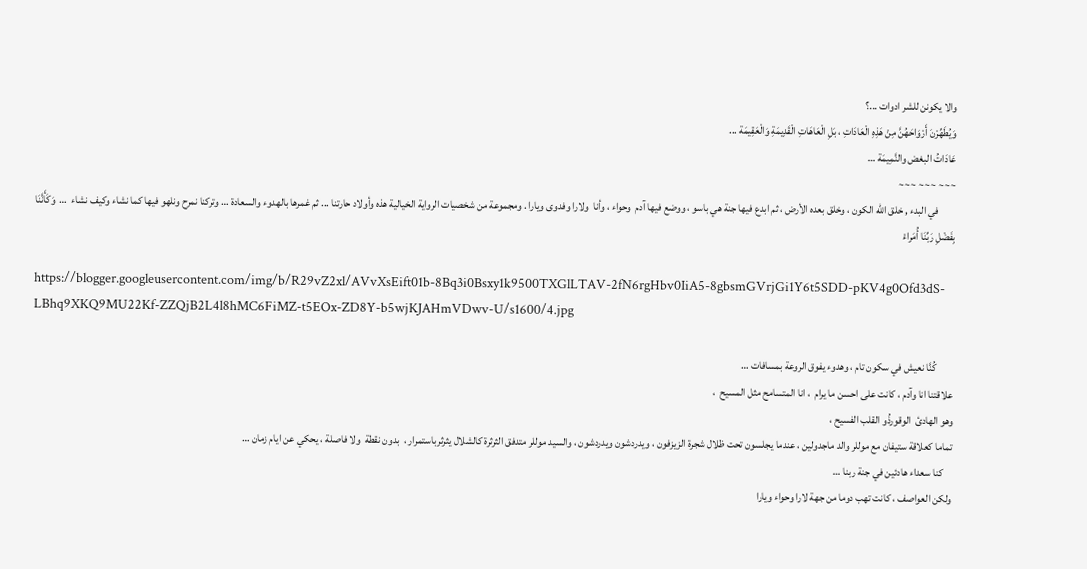والا يكونن للشر ادوات ...؟
وَيُطَهِّرْنَ أَرْوَاحَهُنَّ مِنْ هَذِهِ الْعَادَاتِ ، بَلِ الْعَاهَاتِ الْقَدِيمَةِ وَالْعَقِيمَة ...
عَادَاتُ البغض والنَّمِيمَة …
~~~ ~~~ ~~~
        في البدء , خلق الله الكون ، وخلق بعده الأرض ، ثم ابدع فيها جنة هي باسو ، ووضع فيها آدم  وحواء ، وأنا  ولارا وفدوى ويارا . ومجموعة من شخصيات الرواية الخيالية هذه وأولاد حارتنا ... ثم غمرها بالهدوء والسعادة … وتركنا نمرح ونلهو فيها كما نشاء وكيف نشاء  …  وَكَأَنَّنَا بِفَضْلِ رَبِّنَا أُمَراءْ

https://blogger.googleusercontent.com/img/b/R29vZ2xl/AVvXsEift01b-8Bq3i0Bsxy1k9500TXGlLTAV-2fN6rgHbv0IiA5-8gbsmGVrjGi1Y6t5SDD-pKV4g0Ofd3dS-LBhq9XKQ9MU22Kf-ZZQjB2L4l8hMC6FiMZ-t5EOx-ZD8Y-b5wjKJAHmVDwv-U/s1600/4.jpg

        كُنَّا نعيش في سكون تام ، وهدوء يفوق الروعة بمسافات …
علاقتنا انا وآدم ، كانت على احسن ما يرام  ، انا المتسامح مثل المسيح  ،
وهو الهادئ  الوقورذُو القلب الفسيح ،
تماما كعلاقة ستيفان مع موللر والد ماجدولين ، عندما يجلسون تحت ظلال شجرة الزيزفون ، ويدردشون ويدردشون ، والسيد موللر متدفق الثرثرة كالشلال يثرثرباستمرار ،  بدون نقطة  ولا فاصلة ، يحكي عن ايام زمان …
    كنا سعداء هادئين في جنة ربنا …
ولكن العواصف ، كانت تهب دوما من جهة لارا وحواء ويارا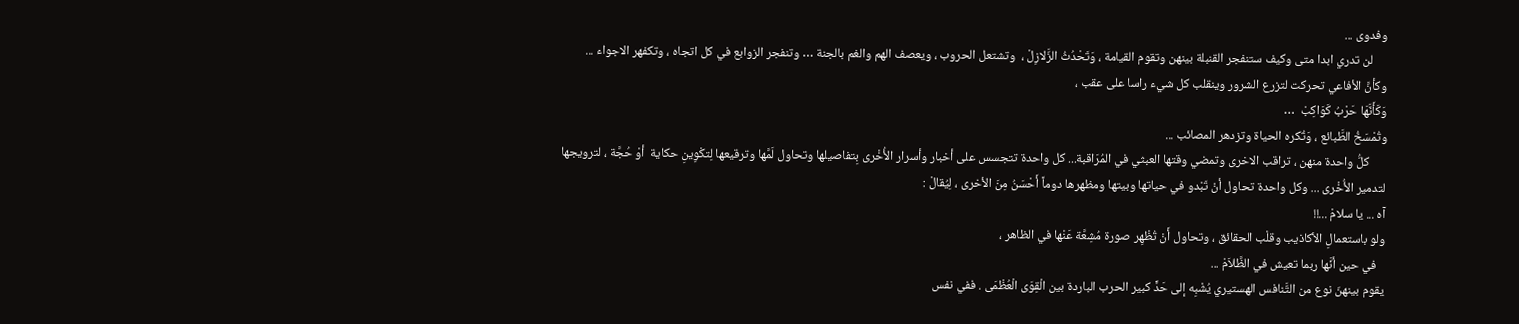وفدوى ...
     لن تدري ابدا متى وكيف ستنفجر القنبلة بينهن وتقوم القيامة ، وَتَحْدُثُ الزَّلازِلْ ،  وتشتعل الحروب ، ويعصف الهم والغم بالجنة … وتنفجر الزوابع في كل اتجاه ، وتكفهر الاجواء ...
وكأنَّ الأفاعي تحركت لتزرع الشرور وينقلب كل شيء راسا على عقب ،
وَكَأَنَّهَا حَرْبُ كَوَاكِبْ  …
وتُمْسَخُ الطَّبائع ، وَتُكره الحياة وتزدهر المصائب ...
      كلُّ واحدة منهن ، تراقب الاخرى وتمضي وقتها العبثي في المُرَاقبة... كل واحدة تتجسس على أخبار وأسرار الأُخْرى بِتفاصيلها وتحاول لَمَّها وترقيعها لِتكْوِينِ حكاية  أوْ حُجَّة ، لترويجها  لتدمير الأُخْرى ... وكل واحدة تحاول أنْ تَبْدو في حياتها وبيتها ومظهرها دوماً أَحْسَنُ مِنَ الأخرى ، لِيُقالْ :
آه ... يا سلامْ ...!!
ولو باستعمالِ الأكاذيب وقلْب الحقائق ، وتحاول أَنْ تُظْهِر صورة مُشِعَّة عَنْها في الظاهر ،
   في حين أنَّها ربما تعيش في الظَّلاَمْ ...
يقوم بينهنّ نوع من التَّنافس الهستيري يُشْبِه إلى حَدٍّ كبير الحرب الباردة بين الْقِوَى الْعُظْمَى . ففي نفس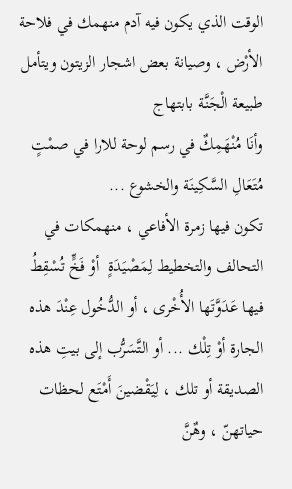الوقت الذي يكون فيه آدم منهمك في فلاحة الأرْض ، وصيانة بعض اشجار الزيتون ويتأمل طبيعة الْجَنَّة بابتهاج
وأنَا مُنْهَمِكٌ في رسم لوحة للارا في صمْتٍ مُتَعَالِ السَّكِينَة والخشوع ...
تكون فيها زمرة الأفاعي ، منهمكات في التحالف والتخطيط لِمَصْيَدَةٍ  أوْ فَخٍّ تُسْقِطُ  فيها عَدَوَّتَها الأُخْرى ، أو الدُّخُول عِنْدَ هذه الجارة أوْ تِلْك ... أو التَّسَرُّب إلى بيتِ هذه الصديقة أو تلك ، لِيَقْضينَ أَمْتَع لحظات حياتهنّ ، وهٌنَّ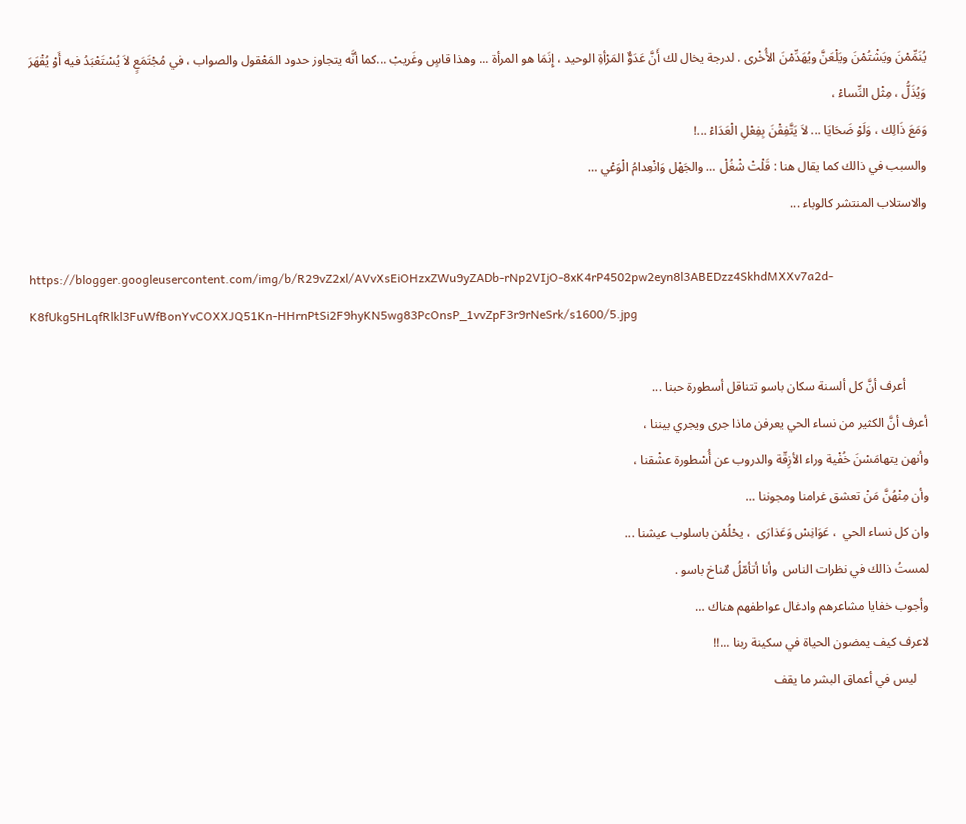يُنَمِّمْنَ ويَشْتُمْنَ ويَلْعَنَّ ويُهَدِّمْنَ الأُخْرى . لدرجة يخال لك أَنَّ عَدَوٌّ المَرْأةِ الوحيد ، إِنَمَا هو المرأة ... وهذا قاسٍ وغَريبْ ...كما أنَّه يتجاوز حدود المَعْقول والصواب ، في مُجْتَمَعٍ لاَ يُسْتَعْبَدُ فيه أَوْ يُقْهَرَ وَيُذَلُّ ، مِثْل النِّساءْ ،
وَمَعَ ذَالِك ، وَلَوْ ضَحَايَا ... لاَ يَتَّفِقْنَ بِفِعْلِ الْعَدَاءْ ...!
والسبب في ذالك كما يقال هنا : قَلْتْ شْغُلْ … والجَهْل وَانْعِدامُ الْوَعْي …
والاستلاب المنتشر كالوباء ...

https://blogger.googleusercontent.com/img/b/R29vZ2xl/AVvXsEiOHzxZWu9yZADb-rNp2VIjO-8xK4rP4502pw2eyn8l3ABEDzz4SkhdMXXv7a2d-K8fUkg5HLqfRlkl3FuWfBonYvCOXXJQ51Kn-HHrnPtSi2F9hyKN5wg83PcOnsP_1vvZpF3r9rNeSrk/s1600/5.jpg

       أعرف أنَّ كل ألسنة سكان باسو تتناقل أسطورة حبنا ...
أعرف أنَّ الكثير من نساء الحي يعرفن ماذا جرى ويجري بيننا ،
وأنهن يتهامَسْنَ خُفْية وراء الأزِقّة والدروب عن أُسْطورة عشْقنا ،
وأن مِنْهُنَّ مَنْ تعشق غرامنا ومجوننا …
وان كل نساء الحي  ، عَوَانِسْ وَعَذارَى  ، يحْلُمْن باسلوب عيشنا ...
لمستُ ذالك في نظرات الناس  وأنا أتأمّلُ مٌناخ باسو .
وأجوب خفايا مشاعرهم وادغال عواطفهم هناك …
لاعرف كيف يمضون الحياة في سكينة ربنا ...!!
    ليس في أعماق البشر ما يقف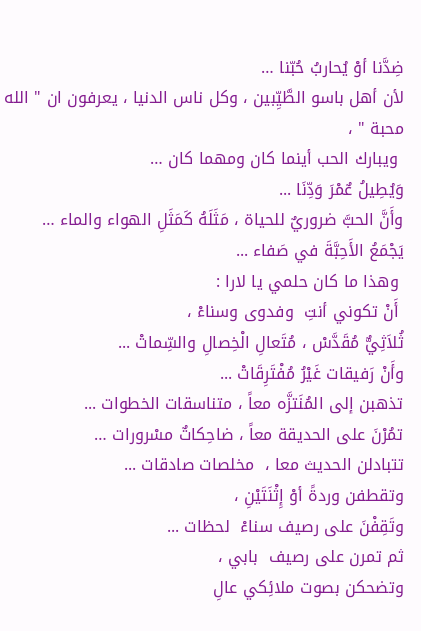ضِدَّنا أوْ يُحاربُ حُبّنا …
لأن أهل باسو الطَّيِّبين ، وكل ناس الدنيا ، يعرفون ان " الله محبة " ،
 ويبارك الحب أينما كان ومهما كان …
وَيُطِيلُ عٌمْرَ وَدِّنَا ...
وأَنَّ الحبَّ ضروريٌ للحياة ، مَثَلَهُ كَمَثَلِ الهواء والماء …
يَجْمَعُ الأَحِبَّةَ في صَفاء ...
 وهذا ما كان حلمي يا لارا :
 أَنْ تكوني أنتِ  وفدوى وسناءْ ،
ثُلاَثِيٌّ مُقَدَّسْ ، مُتَعالِ الْخِصالِ والسِّماتْ ...
وأَنْ رَفيقات غَيْرُ مُفْتَرِقَاتْ ...
تذهبن إلى المُنَتزَّه معاً ، متناسقات الخطوات ...
تمُرْنَ على الحديقة معاً ، ضاحِكاتٌ مسْرورات …
تتبادلن الحديث معا ،  مخلصات صادقات ...
وتقطفن وردةً أوْ إِثْنَتَيْنِ ،
وتَقِفْنَ على رصيف سناءْ  لحظات ...
ثم تمرن على رصيف  بابي ،
وتضحكن بصوت ملائِكي عالِ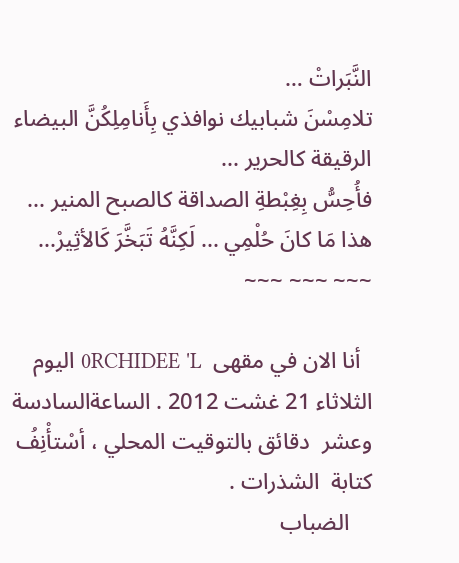النَّبَراتْ …
تلامِسْنَ شبابيك نوافذي بِأَنامِلِكُنَّ البيضاء الرقيقة كالحرير ...
فأُحِسُّ بِغِبْطةِ الصداقة كالصبح المنير ...
هذا مَا كانَ حُلْمِي ... لَكِنَّهُ تَبَخَّرَ كَالأثِيرْ...
~~~ ~~~ ~~~

  أنا الان في مقهى  0RCHIDEE 'L اليوم الثلاثاء 21 غشت 2012 . الساعةالسادسة وعشر  دقائق بالتوقيت المحلي ، أسْتأْنِفُ كتابة  الشذرات .
    الضباب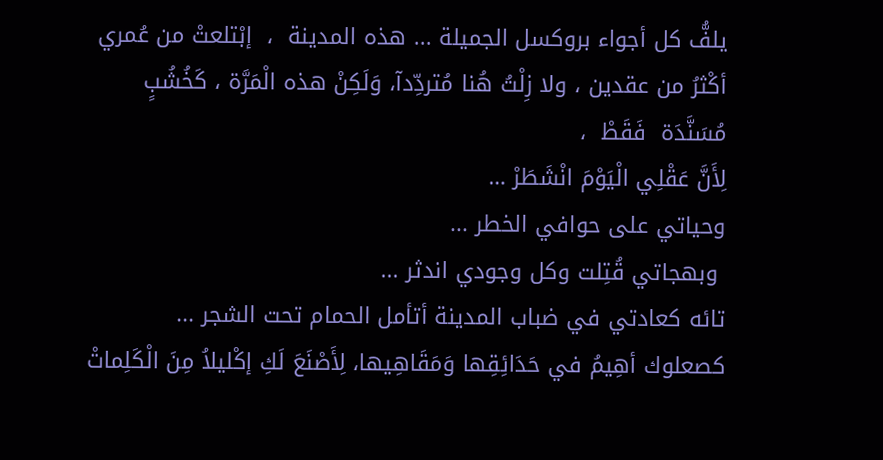يلفُّ كل أجواء بروكسل الجميلة ... هذه المدينة  ،  إبْتلعتْ من عُمري أكْثرُ من عقدين ، ولا زِلْتُ هُنا مُتردِّدآ، وَلَكِنْ هذه الْمَرَّة ، كَخُشُبٍ مُسَنَّدَة  فَقَطْ  ،
لِأَنَّ عَقْلِي الْيَوْمَ انْشَطَرْ …
وحياتي على حوافي الخطر ...
 وبهجاتي قُتِلت وكل وجودي اندثر ...
تائه كعادتي في ضباب المدينة أتأمل الحمام تحت الشجر ...
كصعلوك أهِيمُ في حَدَائِقِها وَمَقَاهِيها، لِأَصْنَعَ لَكِ إكْليلاُ مِنَ الْكَلِماتْ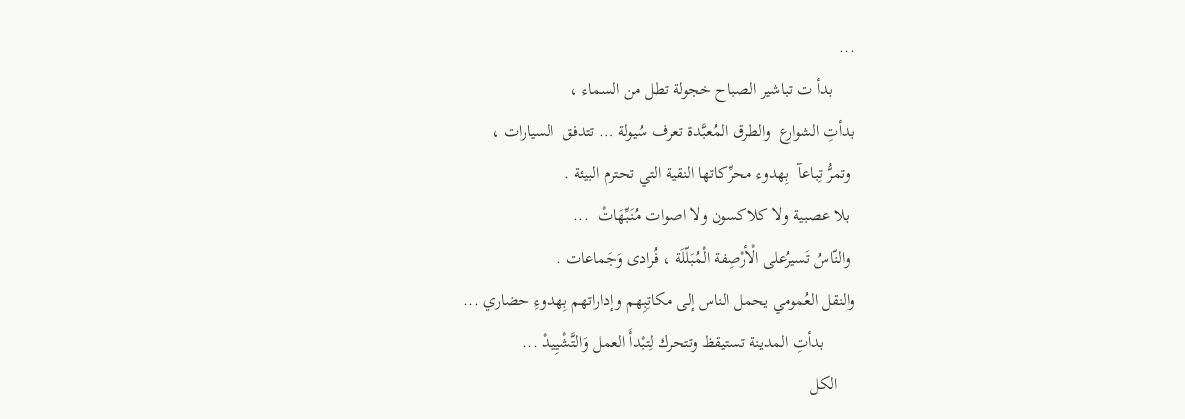...
     بدأ ت تباشير الصباح خجولة تطل من السماء ،
بدأتِ الشوارع  والطرق المُعبَّدة تعرف سُيولة … تتدفق  السيارات ،
 وتمرُّ تِباعآ  بِهدوء محرِّكاتها النقية التي تحترم البيئة .
 بلا عصبية ولا كلاكسون ولا اصوات مُنَبِّهَاتْ  ...
 والنّاسُ تَسيرُعلى الْأرْصِفة الْمُبَلّلَة ، فُرادى وَجَماعات .
والنقل العُمومي يحمل الناس إلى مكاتِبِهم وإداراتهم بِهدوءِ حضاري ...
       بدأتِ المدينة تستيقظ وتتحرك لِتبْدأَ العمل وَالتَّشْيِيدْ ...
    الكل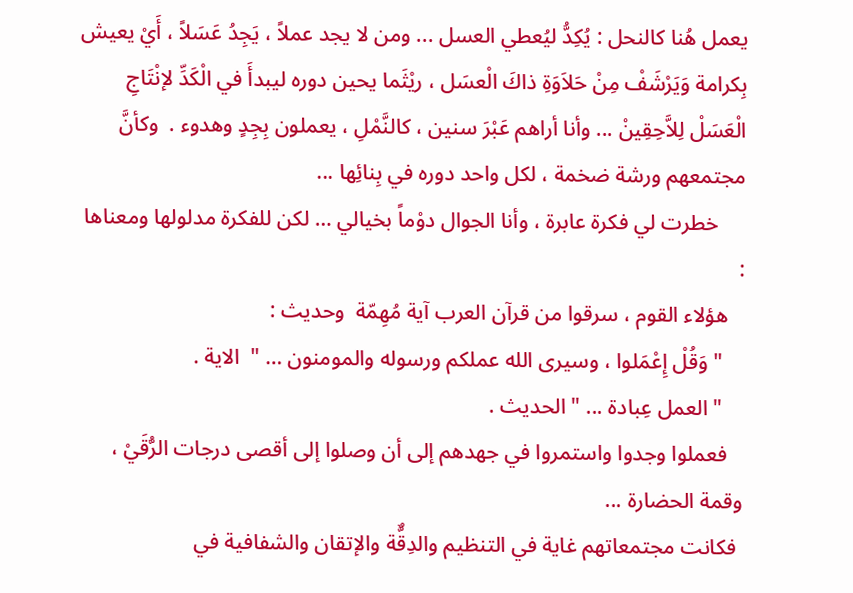يعمل هُنا كالنحل : يُكِدُّ ليُعطي العسل ... ومن لا يجد عملاً ، يَجِدُ عَسَلاً ، أَيْ يعيش بِكرامة وَيَرْشَفْ مِنْ حَلاَوَةِ ذاكَ الْعسَل ، ريْثَما يحين دوره ليبدأَ في الْكَدِّ لإنْتَاجِ الْعَسَلْ لِلاَّحِقِينْ ... وأنا أراهم عَبْرَ سنين ، كالنَّمْلِ ، يعملون بِجِدٍ وهدوء .  وكأنَّ مجتمعهم ورشة ضخمة ، لكل واحد دوره في بِنائِها ...
     خطرت لي فكرة عابرة ، وأنا الجوال دوْماً بخيالي … لكن للفكرة مدلولها ومعناها :
   هؤلاء القوم ، سرقوا من قرآن العرب آية مُهِمّة  وحديث :
    " وَقُلْ إِعْمَلوا ، وسيرى الله عملكم ورسوله والمومنون … "  الاية .
    " العمل عِبادة ... " الحديث .
   فعملوا وجدوا واستمروا في جهدهم إلى أن وصلوا إلى أقصى درجات الرُّقَيْ ، وقمة الحضارة ...
 فكانت مجتمعاتهم غاية في التنظيم والدِقٌّة والإتقان والشفافية في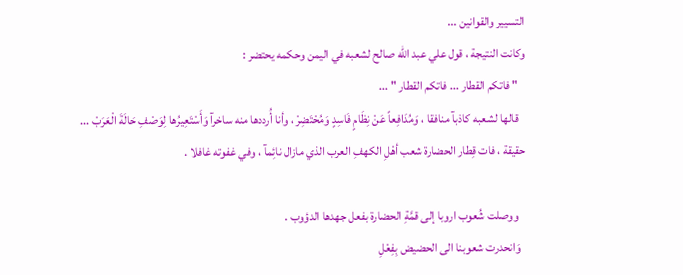التسيير والقوانين ...
وكانت النتيجة ، قول علي عبد الله صالح لشعبه في اليمن وحكمه يحتضر :
   " فاتكم القطار ... فاتكم القطار " ...
   قالها لشعبه كاذبآ منافقا ، وَمُدَافِعاً عَنْ نِظَامٍ فَاسِدٍ وَمُحْتَضِرْ ، وأنا أُرددها منه ساخرآ وَأَسْتَعِيرُها لِوَصْفِ حَالَةَ الْعَرَبْ ...
حقيقة ، فات قِطار الحضارة شعب أهْلِ الكهفِ العرب الذي مازال نائِمآ ، وفي غفوته غافلا .

   ووصلت شُعوب اروبا إلى قمَّةِ الحضارة بفعل جهدها الدؤوب .
  وَانحدرت شعوبنا الى الحضيض بِفِعْلِ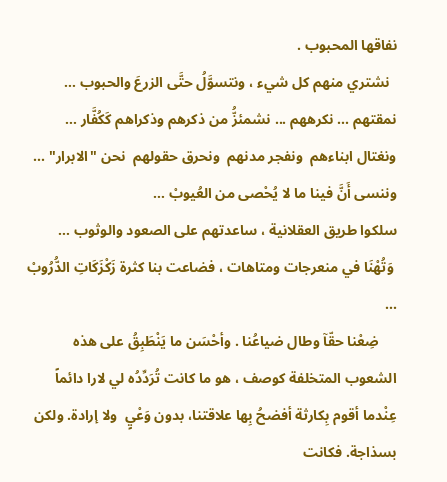نفاقها المحبوب .
  نشتري منهم كل شيء ، ونتسوَّلُ حتَّى الزرعَ والحبوب …
نمقتهم ... نكرههم ... نشمئزُّ من ذكرهم وذكراهم كَكُفَّار …
ونغتال ابناءهم  ونفجر مدنهم  ونحرق حقولهم  نحن "الابرار" ...
وننسى أَنَّ فينا ما لا يُحْصى من العُيوبْ …
سلكوا طريق العقلانية ، ساعدتهم على الصعود والوثوب …
 وَتُهْنَا في منعرجات ومتاهات ، فضاعت بنا كثرة زَكْزَكَاتِ الدُّرُوبْ ...
     ضِعْنا حقّآ وطال ضياعُنا . وأحْسَن ما يَنْطَبِقُ على هذه الشعوب المتخلفة كوصف ، هو ما كانت تُرَدِّدُه لي لارا دائماً عِنْدما أقوم بِكارثة أفضحُ بِها علاقتنا، بدون وَعْيٍ  ولا إرادة. ولكن بسذاجة. فكانت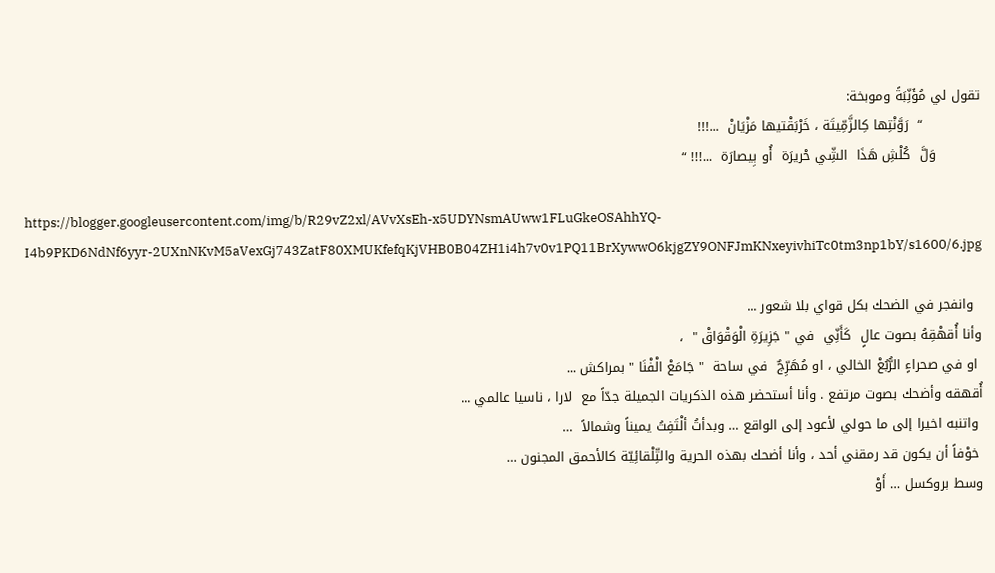تقول لي مُؤَنِّبَةً وموبخة:
             “  رَوَّنْتِها كِالزَّمِّيتَة ، خَرْبَقْتيها مَزْيَانْ  ...!!!
          وَلَّ  كُلْشِ هَذَا  الشِّي حْريرَة  أُو بِيصارَة  ...!!! “

https://blogger.googleusercontent.com/img/b/R29vZ2xl/AVvXsEh-x5UDYNsmAUww1FLuGkeOSAhhYQ-I4b9PKD6NdNf6yyr-2UXnNKvM5aVexGj743ZatF80XMUKfefqKjVHB0B04ZH1i4h7v0v1PQ11BrXywwO6kjgZY9ONFJmKNxeyivhiTc0tm3np1bY/s1600/6.jpg

  وانفجر في الضحك بكل قواي بلا شعور ...
وأنا أُقهْقِهُ بصوت عالٍ  كَأَنِّي  في " جَزِيرَةِ الْوَقْوَاقْ "  ،
 او في صحراءٍ الرُّبُعْ الخالي ، او مُهَرِّجٌ  في ساحة  " جَامَعْ الْفْنَا " بمراكش ...
أُقهقه وأضحك بصوت مرتفع . وأنا أستحضر هذه الذكريات الجميلة جدّاً مع  لارا ، ناسيا عالمي ...
 واتنبه اخيرا إلى ما حولي لأعود إلى الواقع … وبدأتُ ألْتَفِتُ يميناً وشمالاً  …
 خوْفاً أن يكون قد رمقني أحد ، وأنا أضحك بهذه الحرية والتِّلْقائِيّة كالأحمق المجنون …
وسط بروكسل … أَوْ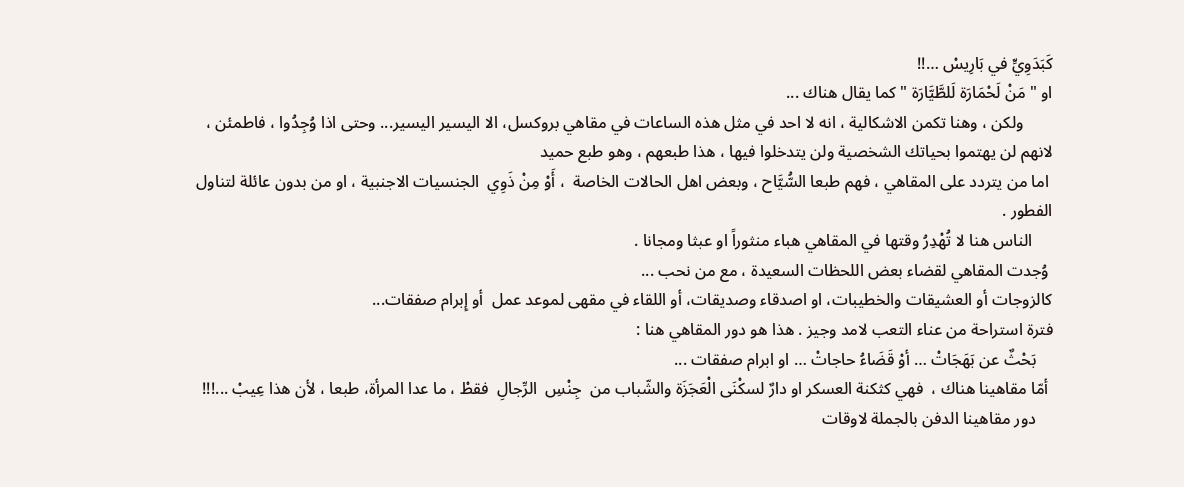كَبَدَوِيٍّ في بَارِيسْ …!!
او " مَنْ لَحْمَارَة لَلطَّيَّارَة " كما يقال هناك ...
       ولكن ، وهنا تكمن الاشكالية ، انه لا احد في مثل هذه الساعات في مقاهي بروكسل، الا اليسير اليسير... وحتى اذا وُجِدُوا ، فاطمئن ، لانهم لن يهتموا بحياتك الشخصية ولن يتدخلوا فيها ، هذا طبعهم ، وهو طبع حميد
 اما من يتردد على المقاهي ، فهم طبعا السُّيَّاح ، وبعض اهل الحالات الخاصة  ، أَوْ مِنْ ذَوِي  الجنسيات الاجنبية ، او من بدون عائلة لتناول الفطور .
     الناس هنا لا تُهْدِرُ وقتها في المقاهي هباء منثوراً او عبثا ومجانا .
 وُجدت المقاهي لقضاء بعض اللحظات السعيدة ، مع من نحب ...
كالزوجات أو العشيقات والخطيبات، او اصدقاء وصديقات، أو اللقاء في مقهى لموعد عمل  أو إِبرام صفقات...
فترة استراحة من عناء التعب لامد وجيز . هذا هو دور المقاهي هنا :
    بَحْثٌ عن بَهَجَاتْ … أوْ قَضَاءُ حاجاتْ … او ابرام صفقات ...
 أمّا مقاهينا هناك ،  فهي كثكنة العسكر او دارٌ لسكْنَى الْعَجَزَة والشّباب من  جِنْسِ  الرِّجالِ  فقطْ ، ما عدا المرأة، طبعا ، لأن هذا عِيبْ ...!!!
    دور مقاهينا الدفن بالجملة لاوقات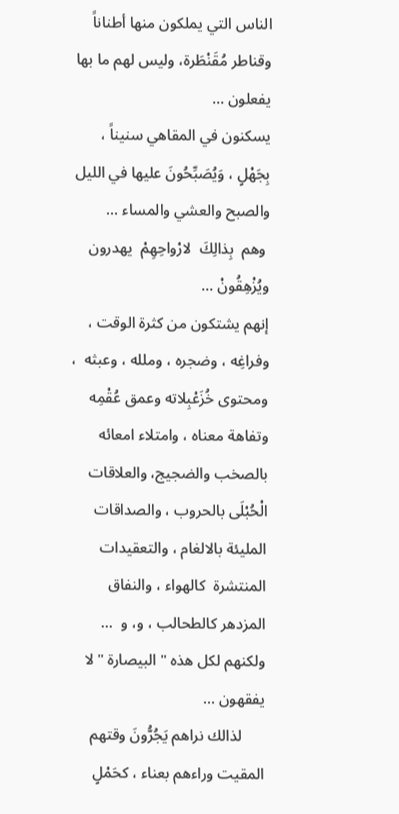الناس التي يملكون منها أطناناً وقناطر مُقَنْطَرة، وليس لهم ما بها يفعلون …
يسكنون في المقاهي سنيناً ، بِجَهْلٍ ، وَيُصَبِّحُونَ عليها في الليل والصبح والعشي والمساء ...
 وهم  بِذالِكَ  لارْواحِهِمْ  يهدرون  ويُزْهِقُونْ ...
إنهم يشتكون من كثرة الوقت ، وفراغِه ، وضجره ، وملله ، وعبثه  ، ومحتوى خُزَعْبِلاته وعمق عُقْمِه  وتفاهة معناه ، وامتلاء امعائه بالصخب والضجيج، والعلاقات الْحُبْلَى بالحروب ، والصداقات المليئة بالالغام ، والتعقيدات المنتشرة  كالهواء ، والنفاق المزدهر كالطحالب ، و، و  ...
ولكنهم لكل هذه " البيصارة " لا يفقهون …
      لذالك نراهم يَجُرُّونَ وقتهم المقيت وراءهم بعناء ، كحَمْلٍ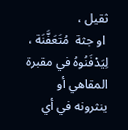ثقيل ،
 او جثة  مُتَعَفَّنَة ، لِيَدْفَنُوهُ في مقبرة المقاهي أو ينثرونه في أي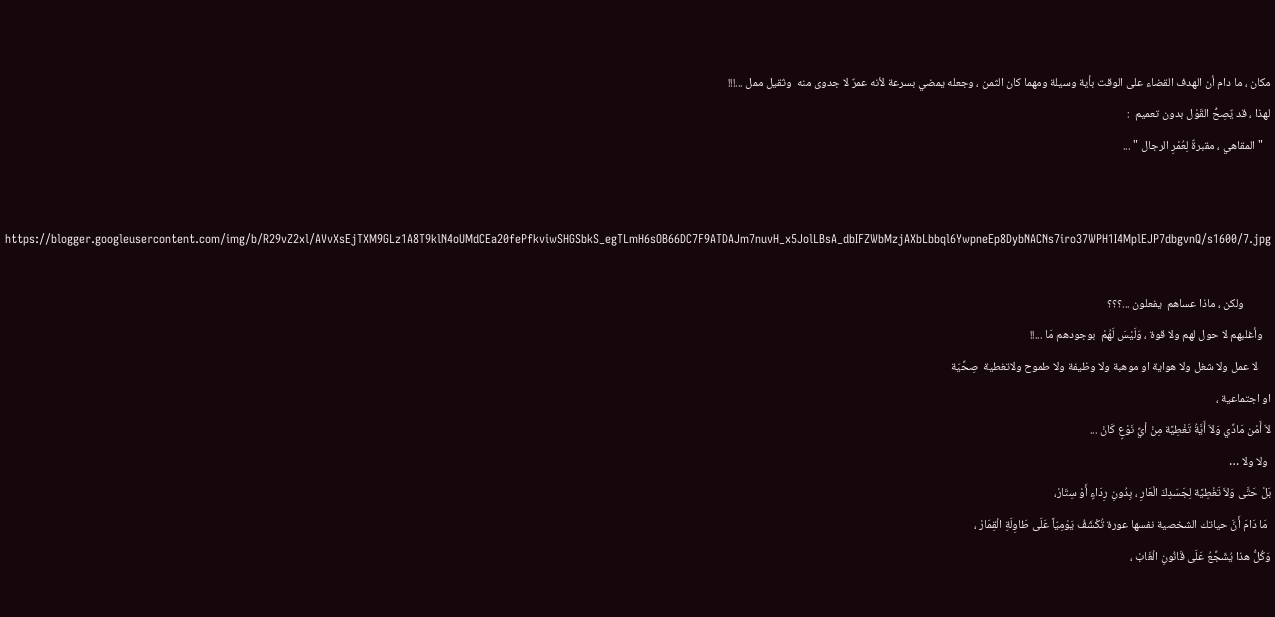مكان ، ما دام أن الهدف القضاء على الوقت بأية وسيلة ومهما كان الثمن ، وجعله يمضي بسرعة لأنه عمرٌ لا جدوى منه  وثقيل ممل ...!!!
لهذا ، قد يٌصِحُّ القَوْل بدون تعميم  :
   " المقاهي ، مقبرةٌ لِعُمْرِ الرجال " ...


https://blogger.googleusercontent.com/img/b/R29vZ2xl/AVvXsEjTXM9GLz1A8T9klN4oUMdCEa20fePfkviwSHGSbkS_egTLmH6sOB66DC7F9ATDAJm7nuvH_x5JolLBsA_dbIFZWbMzjAXbLbbql6YwpneEp8DybNACNs7iro37WPH1I4MplEJP7dbgvnQ/s1600/7.jpg

          ولكن ، ماذا عساهم  يفعلون ...؟؟؟
   وأغلبهم لا حول لهم ولا قوة ، وَلَيْسَ لَهُمْ  بوجودهم مَا ...!!
     لا عمل ولا شغل ولا هواية او موهبة ولا وظيفة ولا طموح ولاتغطية  صِحِّيّة
او اجتماعية ،
لاَ أَمْن مَادِّي وَلاَ أَيَّةُ تَغْطِيَّة مِنْ أيِّ نَوْعٍ كَانْ ...
 ولا ولا …
بَلْ حَتَّى وَلاَ تَغْطِيَّة لِجَسَدِكَ الْعَارِ ، بِدُونِ رِدَاءٍ أَوْ سِتَارْ،
 مَا دَامَ أَنَّ حياتك الشخصية نفسها عورة تُكْشَفُ يَوْمِيّاً عَلَى طَاوِلَةِ الْقِمَارْ ،
وَكُلُّ هذا يُشَجِّعُ عَلَى قَانُونِ الْغَابْ ،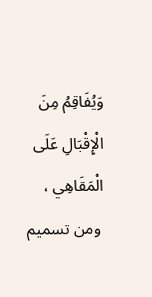وَيُفَاقِمُ مِنَ الْإِقْبَالِ عَلَى الْمَقَاهِي ،
 ومن تسميم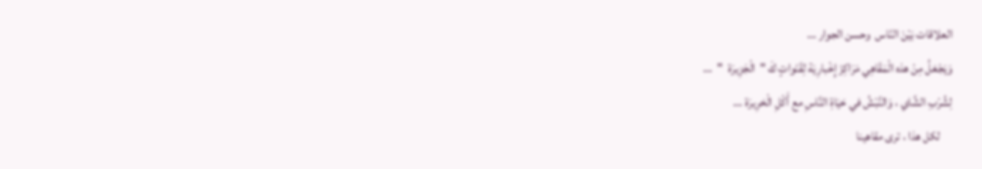العلاقات بَيْنَ النّاس  وحسن الجوار ...
وَيَجْعَلُ مِنْ هذه الْمَقَاهِي مَرَاكِزَ إِخْبارِيَة لِقَنَواتٍ كَ "  الْجَزِيرَة  "  ...
لِشُرْبِ الشَّاي ، وَالنَّبْشُ في حَيَاةِ النَّاسِ مع أَكْلِ الْحَرِيرَة ...
     لكل هذا ، ترى مقاهينا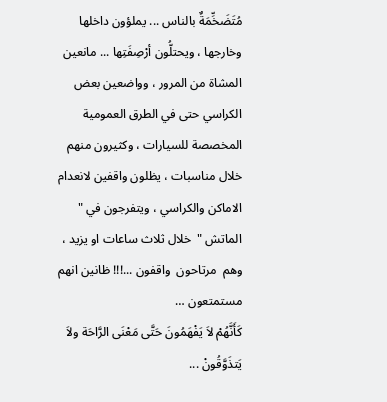مُتَضَخِّمَةٌ بالناس ... يملؤون داخلها وخارجها ، ويحتلُّون أرْصِفَتِها ... مانعين المشاة من المرور ، وواضعين بعض الكراسي حتى في الطرق العمومية المخصصة للسيارات ، وكثيرون منهم خلال مناسبات ، يظلون واقفين لانعدام الاماكن والكراسي ، ويتفرجون في " الماتش "  خلال ثلاث ساعات او يزيد ، وهم  مرتاحون  واقفون ...!!! ظانين انهم مستمتعون …
كَأَنَّهُمْ لاَ يَفْهَمُونَ حَتَّى مَعْنَى الرَّاحَة ولاَ يَتذَوَّقُونْ ...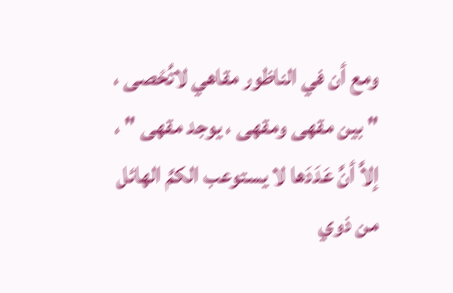ومع أن في الناظور مقاهي لاتُحْصى ، " بين مقهى ومقهى ، يوجد مقهى " ، إلاَّ أنَّ عَدَدَها لا يستوعب الكمَّ الهائل من ذوي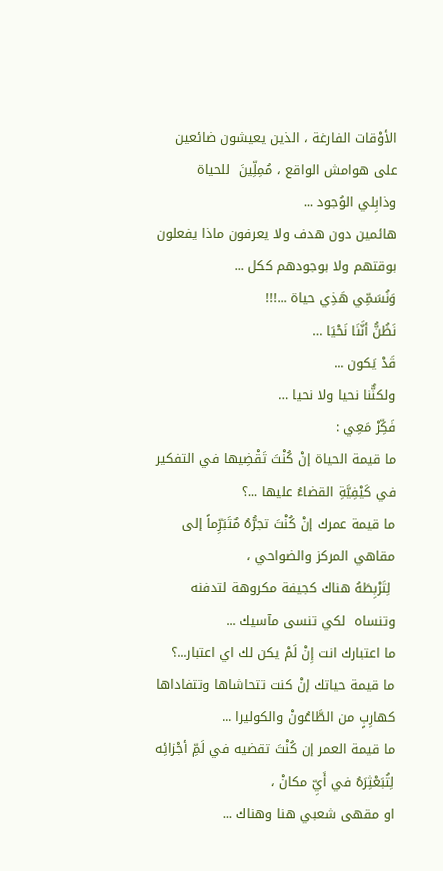الأوْقات الفارغة ، الذين يعيشون ضائعين على هوامش الواقع ، مُمِلِّينَ  للحياة وذابِلي الوُجود ...
هائمين دون هدف ولا يعرفون ماذا يفعلون بوقتهم ولا بوجودهم ككل ...
وَنُسَمِّي هَذِي حياة ...!!!
نَظُنُّ أنَّنَا نَحْيَا …
قَدْ يَكون ...
ولكنٌّنا نحيا ولا نحيا …
فَكِّرْ مَعِي :
ما قيمة الحياة إنْ كُنْتَ تَقْضِيها في التفكير في كَيْفِيَّةِ القضاءُ عليها ...؟
ما قيمة عمرك إنْ كُنْتَ تجرُّهُ مٌتَبَرِّماً إلى مقاهي المركز والضواحي ،
 لِتَرْبِطَهُ هناك كجيفة مكروهة لتدفنه وتنساه  لكي تنسى مآسيك ...
ما اعتبارك انت إِنْ لَمْ يكن لك اي اعتبار...؟
ما قيمة حياتك إنْ كنت تتحاشاها وتتفاداها كهارِبٍ من الطَّاعُونْ والكوليرا ...
ما قيمة العمر إن كُنْتَ تقضيه في لَمِّ أجْزائِه لِتُبَعْثِرَهُ في أَيِّ مكانْ ،
او مقهى شعبي هنا وهناك ...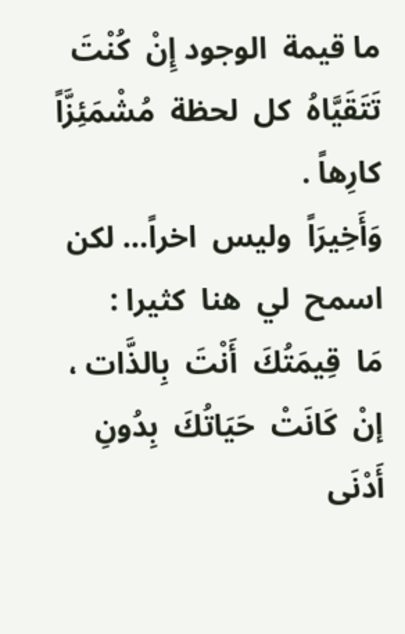ما قيمة  الوجود إِنْ  كُنْتَ  تَتَقَيَّاهُ  كل  لحظة  مُشْمَئِزَّاً  كارِهاً .
وَأَخِيرَاً  وليس  اخراً… لكن  اسمح  لي  هنا  كثيرا :
مَا  قِيمَتُكَ  أَنْتَ  بِالذَّات ، إنْ  كَانَتْ  حَيَاتُكَ  بِدُونِ  أَدْنَى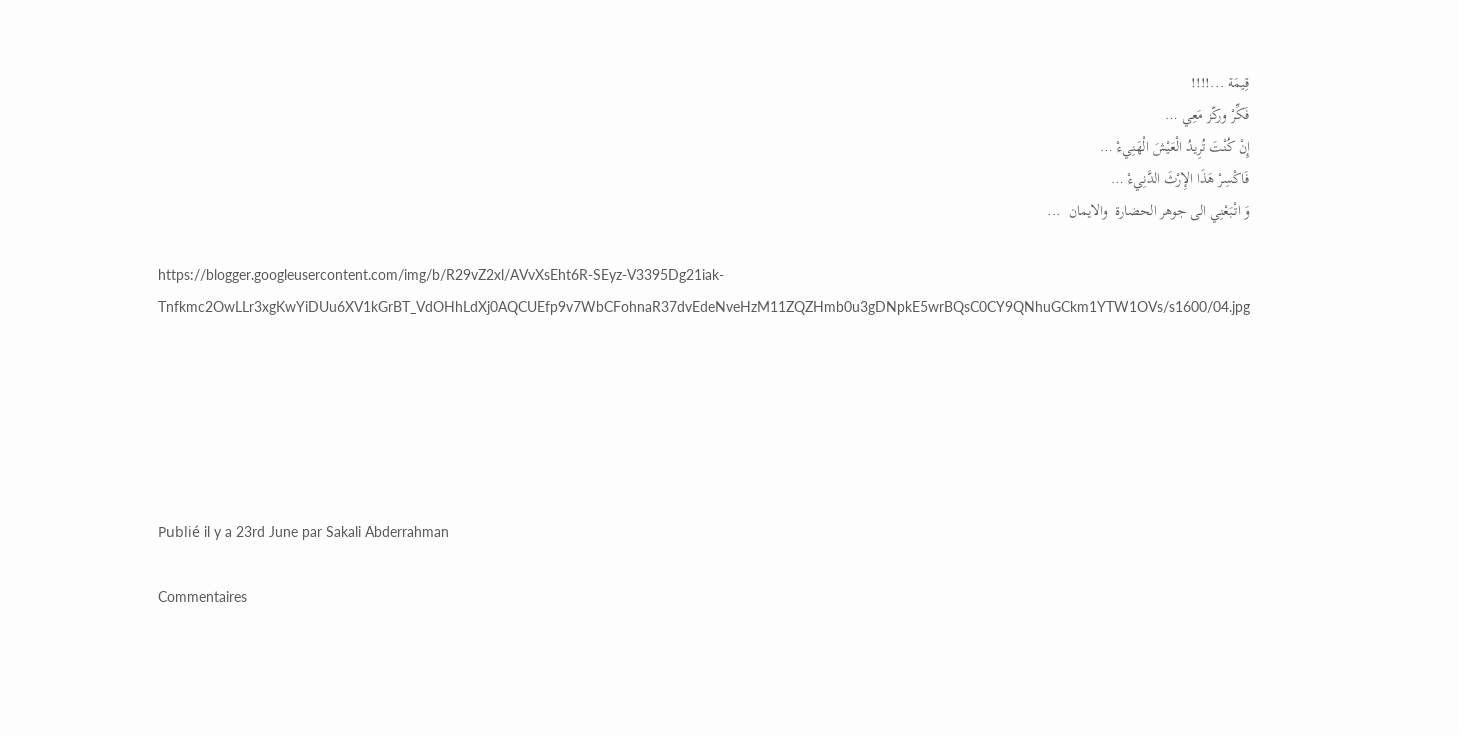قِيمَة ...!!!!
فَكِّرْ وركّز مَعِي …
إِنْ كُنْتَ تُرِيدُ الْعَيْشَ الْهَنِيءْ …
فَاكْسِرْ هَذَا الإِرْثَ الدَّنِيءْ …
وَ اتْبَعْنِي الى جوهر الحضارة  والايمان  ...

https://blogger.googleusercontent.com/img/b/R29vZ2xl/AVvXsEht6R-SEyz-V3395Dg21iak-Tnfkmc2OwLLr3xgKwYiDUu6XV1kGrBT_VdOHhLdXj0AQCUEfp9v7WbCFohnaR37dvEdeNveHzM11ZQZHmb0u3gDNpkE5wrBQsC0CY9QNhuGCkm1YTW1OVs/s1600/04.jpg






Publié il y a 23rd June par Sakali Abderrahman

Commentaires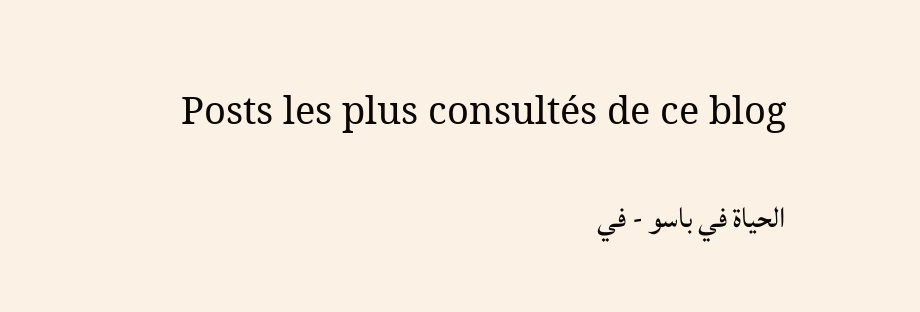Posts les plus consultés de ce blog

الحياة في باسو - في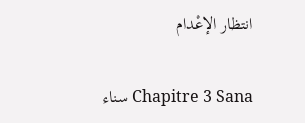انتظار الإعْدام

Chapitre 3 Sana سناء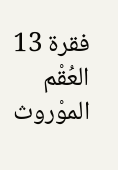فقرة 13 العُقْم الموْروث